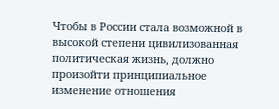Чтобы в России стала возможной в высокой степени цивилизованная политическая жизнь, должно произойти принципиальное изменение отношения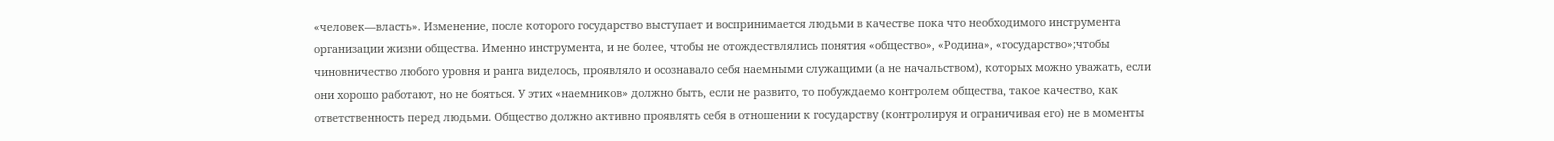«человек—власть». Изменение, после которого государство выступает и воспринимается людьми в качестве пока что необходимого инструмента организации жизни общества. Именно инструмента, и не более, чтобы не отождествлялись понятия «общество», «Родина», «государство»;чтобы чиновничество любого уровня и ранга виделось, проявляло и осознавало себя наемными служащими (а не начальством), которых можно уважать, если они хорошо работают, но не бояться. У этих «наемников» должно быть, если не развито, то побуждаемо контролем общества, такое качество, как ответственность перед людьми. Общество должно активно проявлять себя в отношении к государству (контролируя и ограничивая его) не в моменты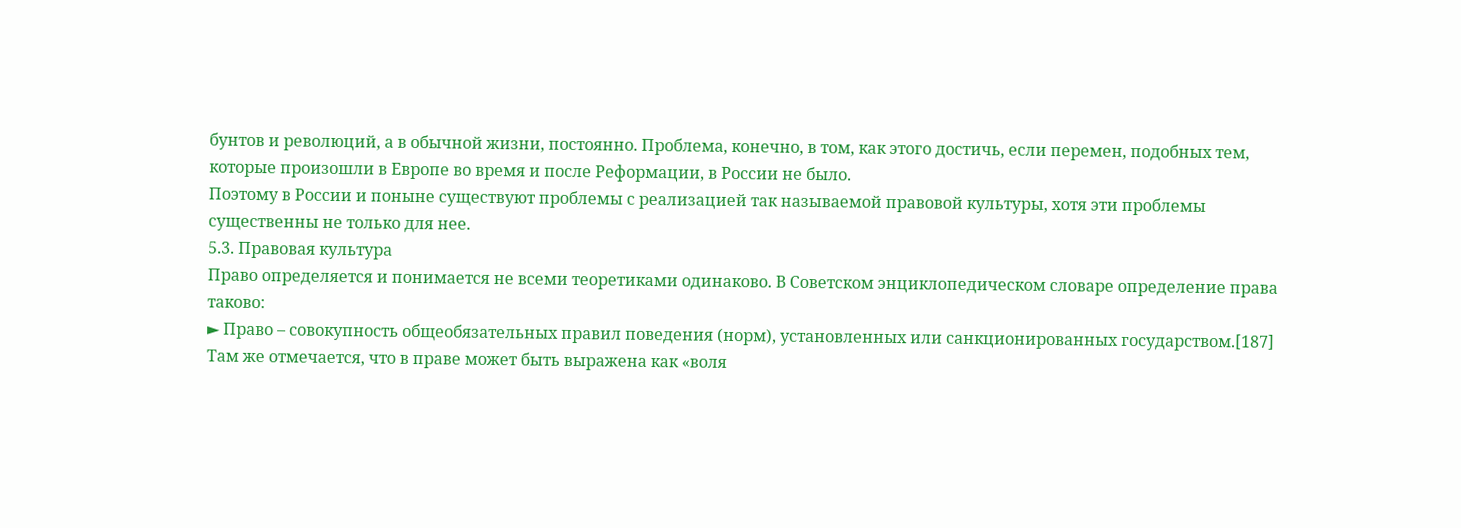бунтов и революций, а в обычной жизни, постоянно. Проблема, конечно, в том, как этого достичь, если перемен, подобных тем, которые произошли в Европе во время и после Реформации, в России не было.
Поэтому в России и поныне существуют проблемы с реализацией так называемой правовой культуры, хотя эти проблемы существенны не только для нее.
5.3. Правовая культура
Право определяется и понимается не всеми теоретиками одинаково. В Советском энциклопедическом словаре определение права таково:
► Право – совокупность общеобязательных правил поведения (норм), установленных или санкционированных государством.[187]
Там же отмечается, что в праве может быть выражена как «воля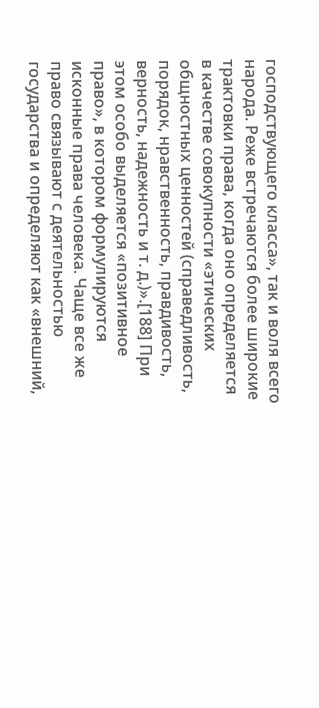господствующего класса», так и воля всего народа. Реже встречаются более широкие трактовки права, когда оно определяется в качестве совокупности «этических общностных ценностей (справедливость, порядок, нравственность, правдивость, верность, надежность и т. д.)».[188] При этом особо выделяется «позитивное право», в котором формулируются исконные права человека. Чаще все же право связывают с деятельностью государства и определяют как «внешний,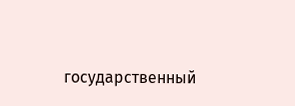государственный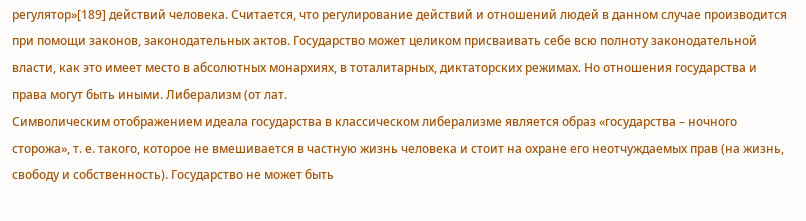регулятор»[189] действий человека. Считается, что регулирование действий и отношений людей в данном случае производится при помощи законов, законодательных актов. Государство может целиком присваивать себе всю полноту законодательной власти, как это имеет место в абсолютных монархиях, в тоталитарных, диктаторских режимах. Но отношения государства и права могут быть иными. Либерализм (от лат.
Символическим отображением идеала государства в классическом либерализме является образ «государства – ночного сторожа», т. е. такого, которое не вмешивается в частную жизнь человека и стоит на охране его неотчуждаемых прав (на жизнь, свободу и собственность). Государство не может быть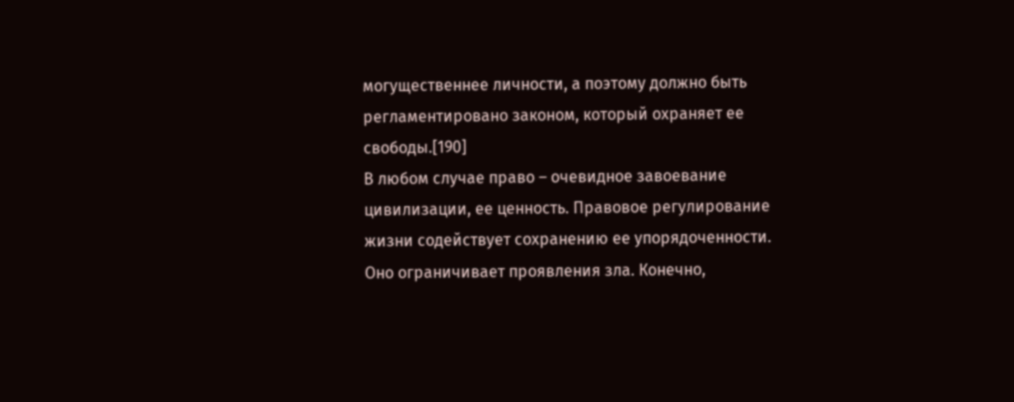могущественнее личности, а поэтому должно быть регламентировано законом, который охраняет ее свободы.[190]
В любом случае право – очевидное завоевание цивилизации, ее ценность. Правовое регулирование жизни содействует сохранению ее упорядоченности. Оно ограничивает проявления зла. Конечно,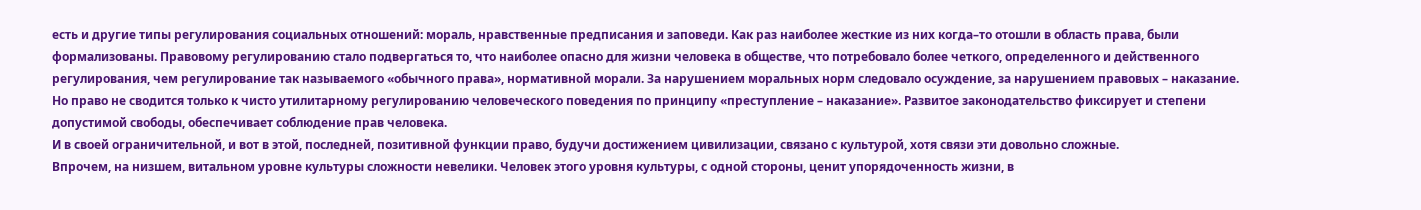есть и другие типы регулирования социальных отношений: мораль, нравственные предписания и заповеди. Как раз наиболее жесткие из них когда–то отошли в область права, были формализованы. Правовому регулированию стало подвергаться то, что наиболее опасно для жизни человека в обществе, что потребовало более четкого, определенного и действенного регулирования, чем регулирование так называемого «обычного права», нормативной морали. За нарушением моральных норм следовало осуждение, за нарушением правовых – наказание.
Но право не сводится только к чисто утилитарному регулированию человеческого поведения по принципу «преступление – наказание». Развитое законодательство фиксирует и степени допустимой свободы, обеспечивает соблюдение прав человека.
И в своей ограничительной, и вот в этой, последней, позитивной функции право, будучи достижением цивилизации, связано с культурой, хотя связи эти довольно сложные.
Впрочем, на низшем, витальном уровне культуры сложности невелики. Человек этого уровня культуры, с одной стороны, ценит упорядоченность жизни, в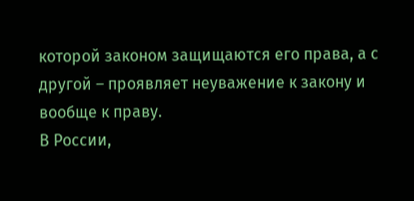которой законом защищаются его права, а с другой – проявляет неуважение к закону и вообще к праву.
В России,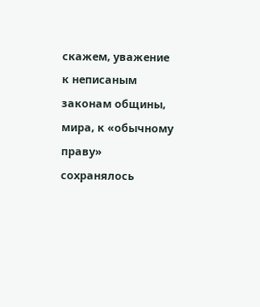скажем, уважение к неписаным законам общины, мира, к «обычному праву» сохранялось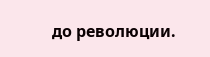до революции.